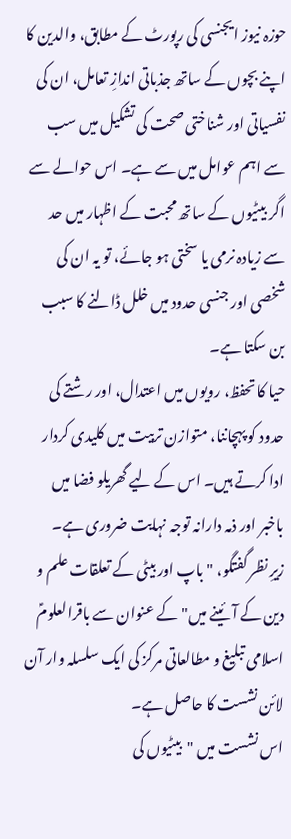حوزہ نیوز ایجنسی کی رپورٹ کے مطابق، والدین کا اپنے بچوں کے ساتھ جذباتی اندازِ تعامل، ان کی نفسیاتی اور شناختی صحت کی تشکیل میں سب سے اہم عوامل میں سے ہے۔ اس حوالے سے اگر بیٹیوں کے ساتھ محبت کے اظہار میں حد سے زیادہ نرمی یا سختی ہو جائے، تو یہ ان کی شخصی اور جنسی حدود میں خلل ڈالنے کا سبب بن سکتا ہے۔
حیا کا تحفظ، رویوں میں اعتدال، اور رشتے کی حدود کو پہچاننا، متوازن تربیت میں کلیدی کردار ادا کرتے ہیں۔ اس کے لیے گھریلو فضا میں باخبر اور ذمہ دارانہ توجہ نہایت ضروری ہے۔
زیرِ نظر گفتگو، "باپ اور بیٹی کے تعلقات علم و دین کے آئینے میں" کے عنوان سے باقرالعلومؑ اسلامی تبلیغ و مطالعاتی مرکز کی ایک سلسلہ وار آن لائن نشست کا حاصل ہے۔
اس نشست میں "بیٹیوں کی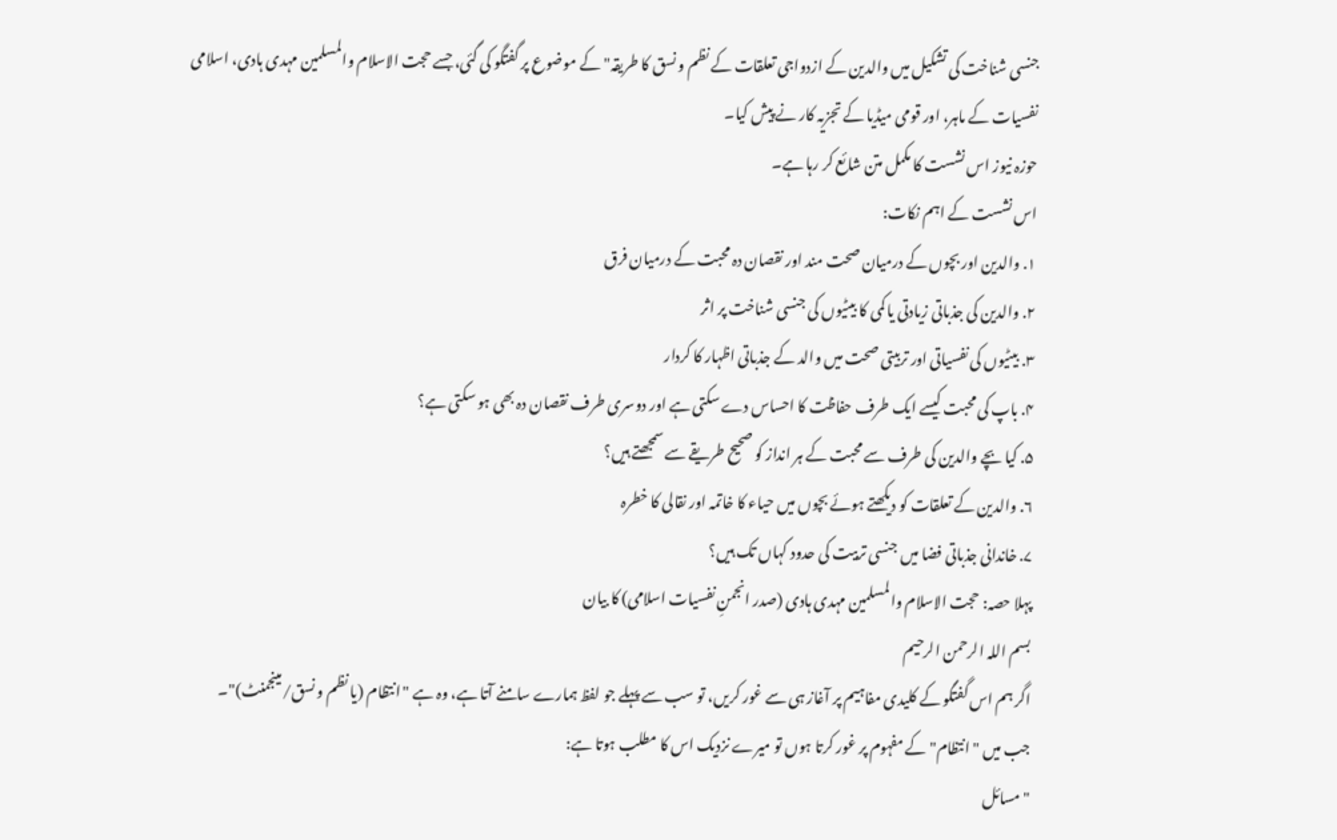جنسی شناخت کی تشکیل میں والدین کے ازدواجی تعلقات کے نظم و نسق کا طریقہ" کے موضوع پر گفتگو کی گئی، جسے حجت الاسلام والمسلمین مہدی ہادی، اسلامی نفسیات کے ماہر، اور قومی میڈیا کے تجزیہ کار نے پیش کیا۔
حوزہ نیوز اس نشست کا مکمل متن شائع کر رہا ہے۔
اس نشست کے اہم نکات:
۱. والدین اور بچوں کے درمیان صحت مند اور نقصان دہ محبت کے درمیان فرق
۲. والدین کی جذباتی زیادتی یا کمی کا بیٹیوں کی جنسی شناخت پر اثر
۳. بیٹیوں کی نفسیاتی اور تربیتی صحت میں والد کے جذباتی اظہار کا کردار
۴. باپ کی محبت کیسے ایک طرف حفاظت کا احساس دے سکتی ہے اور دوسری طرف نقصان دہ بھی ہو سکتی ہے؟
۵. کیا بچے والدین کی طرف سے محبت کے ہر انداز کو صحیح طریقے سے سمجھتے ہیں؟
۶. والدین کے تعلقات کو دیکھتے ہوئے بچوں میں حیاء کا خاتمہ اور نقالی کا خطرہ
۷. خاندانی جذباتی فضا میں جنسی تربیت کی حدود کہاں تک ہیں؟
پہلا حصہ: حجت الاسلام والمسلمین مہدی ہادی (صدر انجمنِ نفسیات اسلامی) کا بیان
بسم اللہ الرحمن الرحیم
اگر ہم اس گفتگو کے کلیدی مفاہیم پر آغاز ہی سے غور کریں، تو سب سے پہلے جو لفظ ہمارے سامنے آتا ہے، وہ ہے "انتظام (یا نظم و نسق/مینجمنٹ)"۔
جب میں "انتظام" کے مفہوم پر غور کرتا ہوں تو میرے نزدیک اس کا مطلب ہوتا ہے:
"مسائل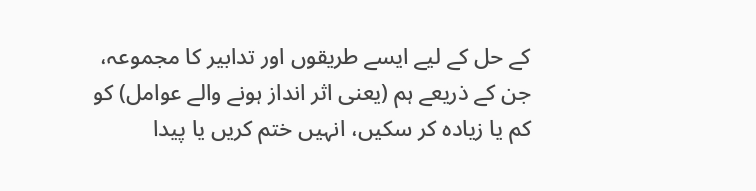کے حل کے لیے ایسے طریقوں اور تدابیر کا مجموعہ، جن کے ذریعے ہم (یعنی اثر انداز ہونے والے عوامل) کو کم یا زیادہ کر سکیں، انہیں ختم کریں یا پیدا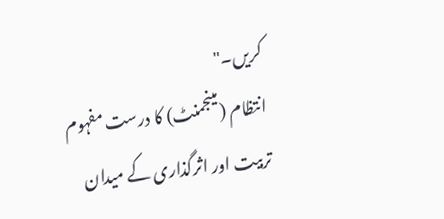کریں۔"
انتظام (مینجمنٹ) کا درست مفہوم
تربیت اور اثرگذاری کے میدان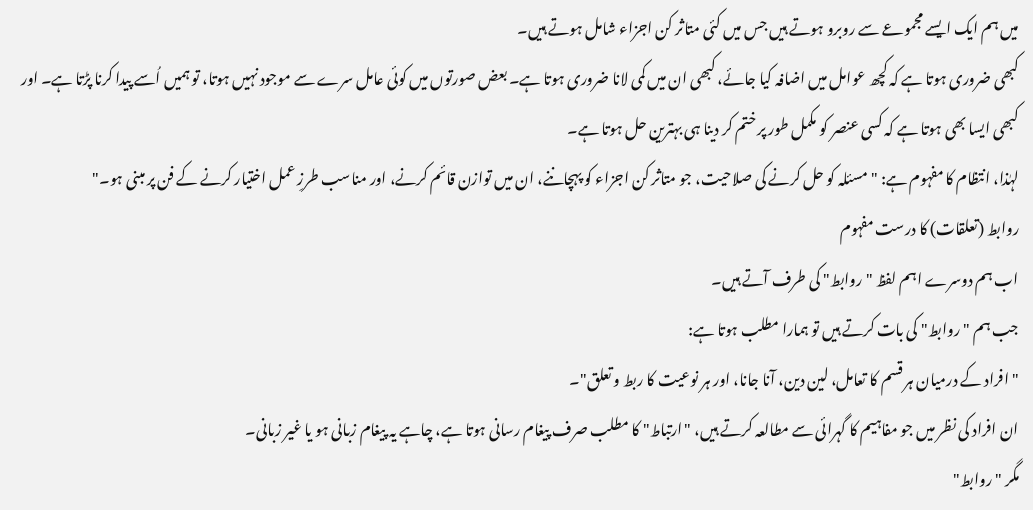میں ہم ایک ایسے مجموعے سے روبرو ہوتے ہیں جس میں کئی متاثر کن اجزاء شامل ہوتے ہیں۔
کبھی ضروری ہوتا ہے کہ کچھ عوامل میں اضافہ کیا جائے، کبھی ان میں کمی لانا ضروری ہوتا ہے۔ بعض صورتوں میں کوئی عامل سرے سے موجود نہیں ہوتا، تو ہمیں اُسے پیدا کرنا پڑتا ہے۔ اور کبھی ایسا بھی ہوتا ہے کہ کسی عنصر کو مکمل طور پر ختم کر دینا ہی بہترین حل ہوتا ہے۔
لہٰذا، انتظام کا مفہوم ہے: "مسئلہ کو حل کرنے کی صلاحیت، جو متاثر کن اجزاء کو پہچاننے، ان میں توازن قائم کرنے، اور مناسب طرزِ عمل اختیار کرنے کے فن پر مبنی ہو۔"
روابط (تعلقات) کا درست مفہوم
اب ہم دوسرے اہم لفظ "روابط" کی طرف آتے ہیں۔
جب ہم "روابط" کی بات کرتے ہیں تو ہمارا مطلب ہوتا ہے:
"افراد کے درمیان ہر قسم کا تعامل، لین دین، آنا جانا، اور ہر نوعیت کا ربط و تعلق"۔
ان افراد کی نظر میں جو مفاہیم کا گہرائی سے مطالعہ کرتے ہیں، "ارتباط" کا مطلب صرف پیغام رسانی ہوتا ہے، چاہے یہ پیغام زبانی ہو یا غیر زبانی۔
مگر "روابط"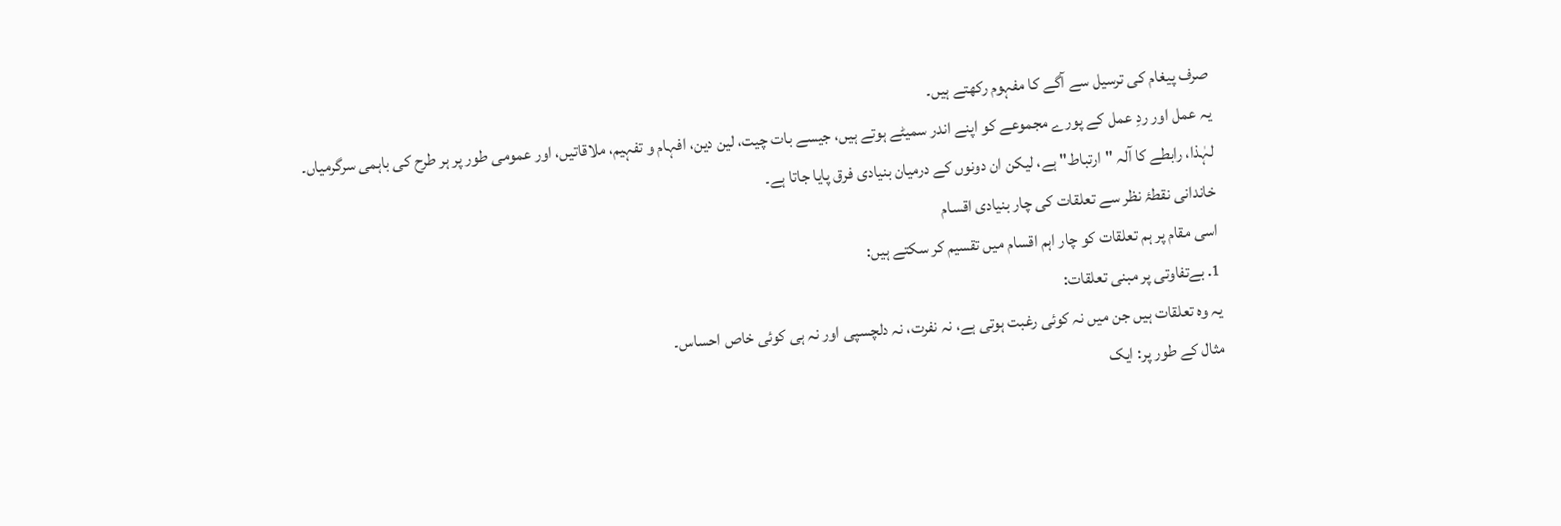صرف پیغام کی ترسیل سے آگے کا مفہوم رکھتے ہیں۔
یہ عمل اور ردِ عمل کے پورے مجموعے کو اپنے اندر سمیٹے ہوتے ہیں، جیسے بات چیت، لین دین، افہام و تفہیم، ملاقاتیں، اور عمومی طور پر ہر طرح کی باہمی سرگرمیاں۔
لہٰذا، رابطے کا آلہ "ارتباط" ہے، لیکن ان دونوں کے درمیان بنیادی فرق پایا جاتا ہے۔
خاندانی نقطۂ نظر سے تعلقات کی چار بنیادی اقسام
اسی مقام پر ہم تعلقات کو چار اہم اقسام میں تقسیم کر سکتے ہیں:
1. بےتفاوتی پر مبنی تعلقات:
یہ وہ تعلقات ہیں جن میں نہ کوئی رغبت ہوتی ہے، نہ نفرت، نہ دلچسپی اور نہ ہی کوئی خاص احساس۔
مثال کے طور پر: ایک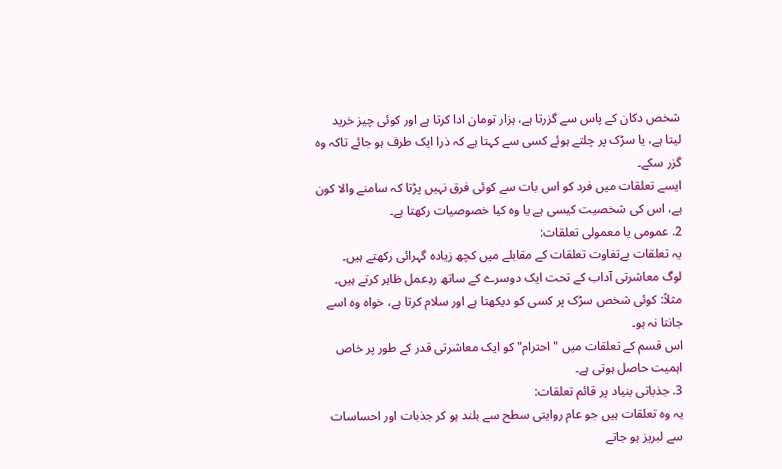شخص دکان کے پاس سے گزرتا ہے، ہزار تومان ادا کرتا ہے اور کوئی چیز خرید لیتا ہے، یا سڑک پر چلتے ہوئے کسی سے کہتا ہے کہ ذرا ایک طرف ہو جائے تاکہ وہ گزر سکے۔
ایسے تعلقات میں فرد کو اس بات سے کوئی فرق نہیں پڑتا کہ سامنے والا کون ہے، اس کی شخصیت کیسی ہے یا وہ کیا خصوصیات رکھتا ہے۔
2. عمومی یا معمولی تعلقات:
یہ تعلقات بےتفاوت تعلقات کے مقابلے میں کچھ زیادہ گہرائی رکھتے ہیں۔
لوگ معاشرتی آداب کے تحت ایک دوسرے کے ساتھ ردِعمل ظاہر کرتے ہیں۔
مثلاً: کوئی شخص سڑک پر کسی کو دیکھتا ہے اور سلام کرتا ہے، خواہ وہ اسے جانتا نہ ہو۔
اس قسم کے تعلقات میں "احترام" کو ایک معاشرتی قدر کے طور پر خاص اہمیت حاصل ہوتی ہے۔
3. جذباتی بنیاد پر قائم تعلقات:
یہ وہ تعلقات ہیں جو عام روایتی سطح سے بلند ہو کر جذبات اور احساسات سے لبریز ہو جاتے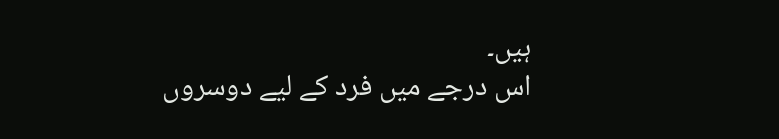ہیں۔
اس درجے میں فرد کے لیے دوسروں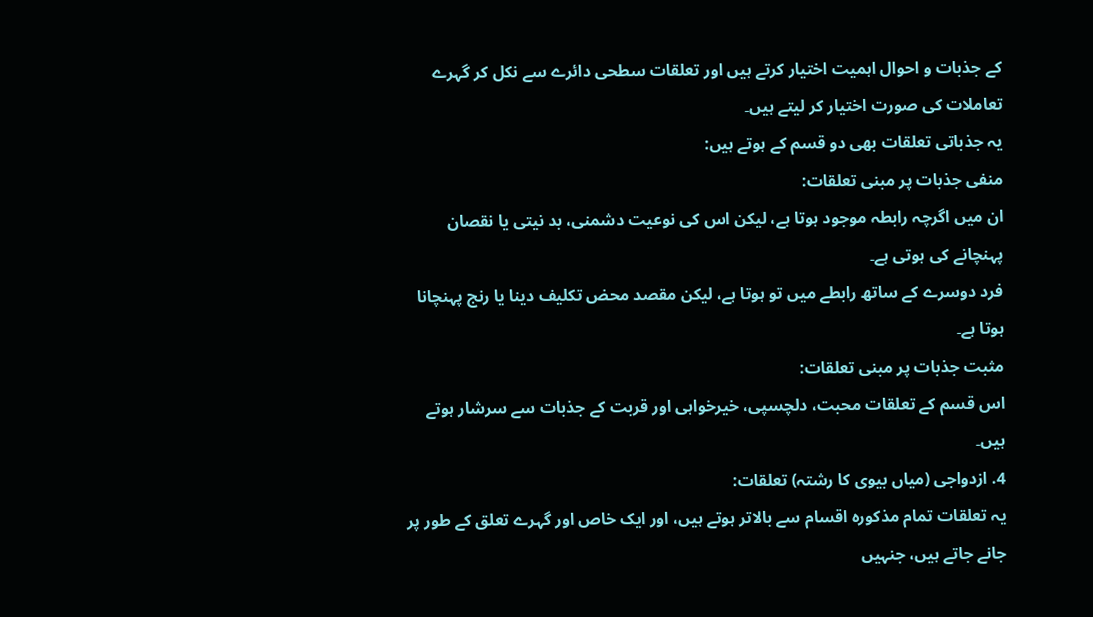کے جذبات و احوال اہمیت اختیار کرتے ہیں اور تعلقات سطحی دائرے سے نکل کر گہرے تعاملات کی صورت اختیار کر لیتے ہیں۔
یہ جذباتی تعلقات بھی دو قسم کے ہوتے ہیں:
منفی جذبات پر مبنی تعلقات:
ان میں اگرچہ رابطہ موجود ہوتا ہے، لیکن اس کی نوعیت دشمنی، بد نیتی یا نقصان پہنچانے کی ہوتی ہے۔
فرد دوسرے کے ساتھ رابطے میں تو ہوتا ہے، لیکن مقصد محض تکلیف دینا یا رنج پہنچانا ہوتا ہے۔
مثبت جذبات پر مبنی تعلقات:
اس قسم کے تعلقات محبت، دلچسپی، خیرخواہی اور قربت کے جذبات سے سرشار ہوتے ہیں۔
4. ازدواجی (میاں بیوی کا رشتہ) تعلقات:
یہ تعلقات تمام مذکورہ اقسام سے بالاتر ہوتے ہیں، اور ایک خاص اور گہرے تعلق کے طور پر جانے جاتے ہیں، جنہیں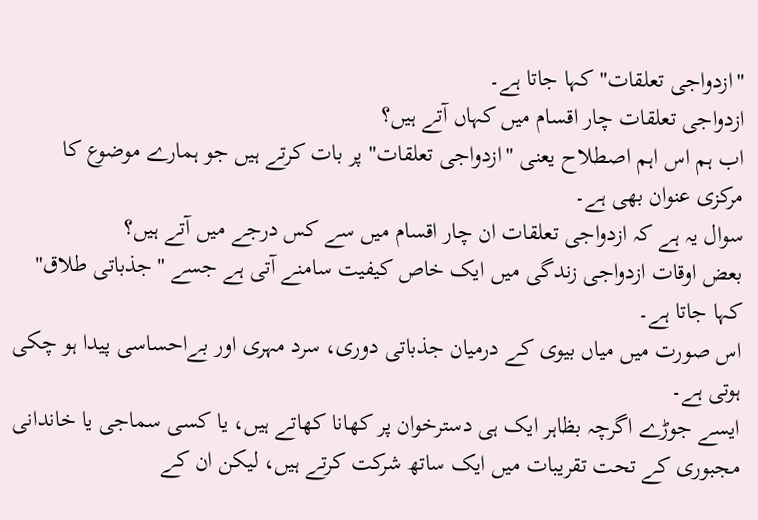"ازدواجی تعلقات" کہا جاتا ہے۔
ازدواجی تعلقات چار اقسام میں کہاں آتے ہیں؟
اب ہم اس اہم اصطلاح یعنی "ازدواجی تعلقات" پر بات کرتے ہیں جو ہمارے موضوع کا مرکزی عنوان بھی ہے۔
سوال یہ ہے کہ ازدواجی تعلقات ان چار اقسام میں سے کس درجے میں آتے ہیں؟
بعض اوقات ازدواجی زندگی میں ایک خاص کیفیت سامنے آتی ہے جسے "جذباتی طلاق" کہا جاتا ہے۔
اس صورت میں میاں بیوی کے درمیان جذباتی دوری، سرد مہری اور بےاحساسی پیدا ہو چکی ہوتی ہے۔
ایسے جوڑے اگرچہ بظاہر ایک ہی دسترخوان پر کھانا کھاتے ہیں، یا کسی سماجی یا خاندانی مجبوری کے تحت تقریبات میں ایک ساتھ شرکت کرتے ہیں، لیکن ان کے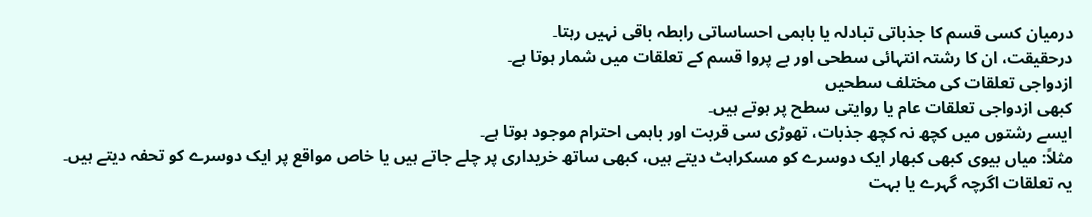درمیان کسی قسم کا جذباتی تبادلہ یا باہمی احساساتی رابطہ باقی نہیں رہتا۔
درحقیقت، ان کا رشتہ انتہائی سطحی اور بے پروا قسم کے تعلقات میں شمار ہوتا ہے۔
ازدواجی تعلقات کی مختلف سطحیں
کبھی ازدواجی تعلقات عام یا روایتی سطح پر ہوتے ہیں۔
ایسے رشتوں میں کچھ نہ کچھ جذبات، تھوڑی سی قربت اور باہمی احترام موجود ہوتا ہے۔
مثلاً: میاں بیوی کبھی کبھار ایک دوسرے کو مسکراہٹ دیتے ہیں، کبھی ساتھ خریداری پر چلے جاتے ہیں یا خاص مواقع پر ایک دوسرے کو تحفہ دیتے ہیں۔
یہ تعلقات اگرچہ گہرے یا بہت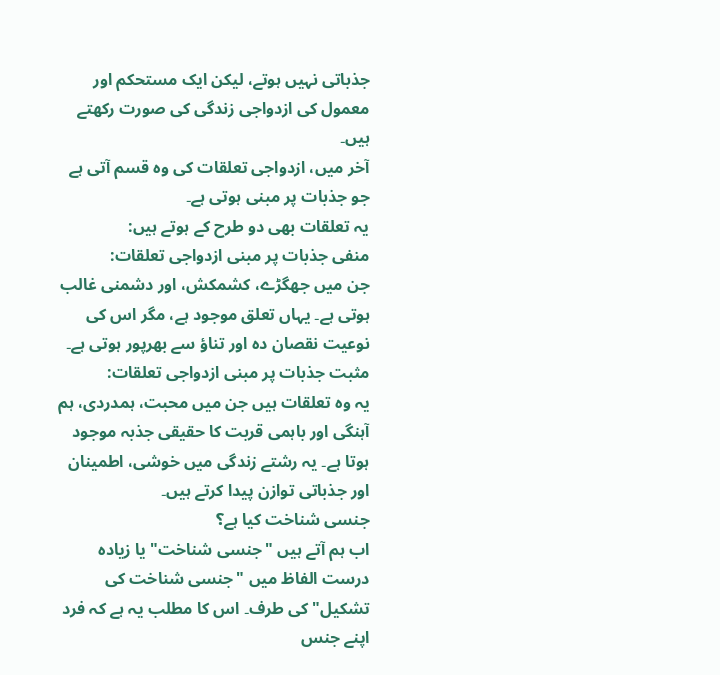جذباتی نہیں ہوتے، لیکن ایک مستحکم اور معمول کی ازدواجی زندگی کی صورت رکھتے ہیں۔
آخر میں، ازدواجی تعلقات کی وہ قسم آتی ہے جو جذبات پر مبنی ہوتی ہے۔
یہ تعلقات بھی دو طرح کے ہوتے ہیں:
منفی جذبات پر مبنی ازدواجی تعلقات:
جن میں جھگڑے، کشمکش، اور دشمنی غالب ہوتی ہے۔ یہاں تعلق موجود ہے، مگر اس کی نوعیت نقصان دہ اور تناؤ سے بھرپور ہوتی ہے۔
مثبت جذبات پر مبنی ازدواجی تعلقات:
یہ وہ تعلقات ہیں جن میں محبت، ہمدردی، ہم آہنگی اور باہمی قربت کا حقیقی جذبہ موجود ہوتا ہے۔ یہ رشتے زندگی میں خوشی، اطمینان اور جذباتی توازن پیدا کرتے ہیں۔
جنسی شناخت کیا ہے؟
اب ہم آتے ہیں "جنسی شناخت" یا زیادہ درست الفاظ میں "جنسی شناخت کی تشکیل" کی طرف۔ اس کا مطلب یہ ہے کہ فرد اپنے جنس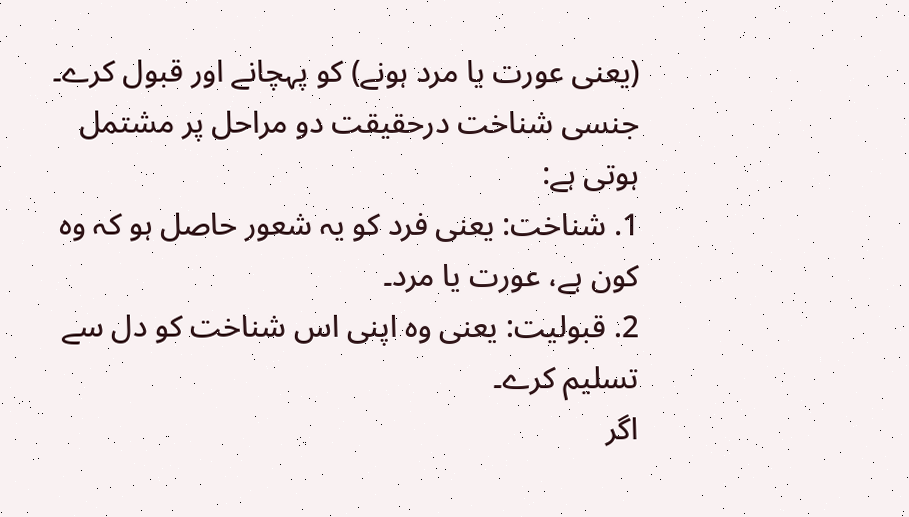(یعنی عورت یا مرد ہونے) کو پہچانے اور قبول کرے۔
جنسی شناخت درحقیقت دو مراحل پر مشتمل ہوتی ہے:
1. شناخت: یعنی فرد کو یہ شعور حاصل ہو کہ وہ کون ہے، عورت یا مرد۔
2. قبولیت: یعنی وہ اپنی اس شناخت کو دل سے تسلیم کرے۔
اگر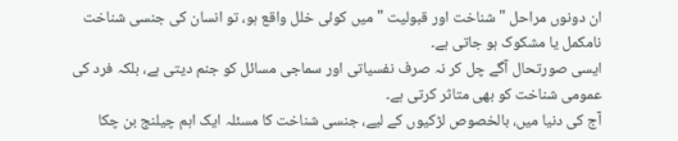ان دونوں مراحل " شناخت اور قبولیت " میں کوئی خلل واقع ہو، تو انسان کی جنسی شناخت نامکمل یا مشکوک ہو جاتی ہے۔
ایسی صورتحال آگے چل کر نہ صرف نفسیاتی اور سماجی مسائل کو جنم دیتی ہے، بلکہ فرد کی عمومی شناخت کو بھی متاثر کرتی ہے۔
آج کی دنیا میں، بالخصوص لڑکیوں کے لیے، جنسی شناخت کا مسئلہ ایک اہم چیلنج بن چکا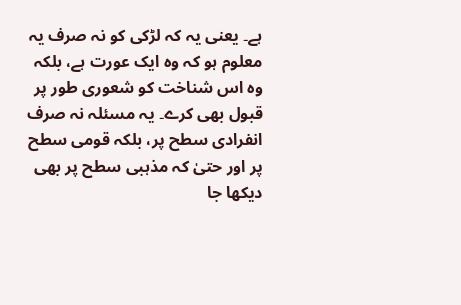ہے۔ یعنی یہ کہ لڑکی کو نہ صرف یہ معلوم ہو کہ وہ ایک عورت ہے، بلکہ وہ اس شناخت کو شعوری طور پر قبول بھی کرے۔ یہ مسئلہ نہ صرف انفرادی سطح پر، بلکہ قومی سطح پر اور حتیٰ کہ مذہبی سطح پر بھی دیکھا جا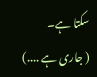سکتا ہے۔
( جاری ہے ....)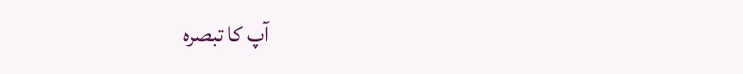آپ کا تبصرہ